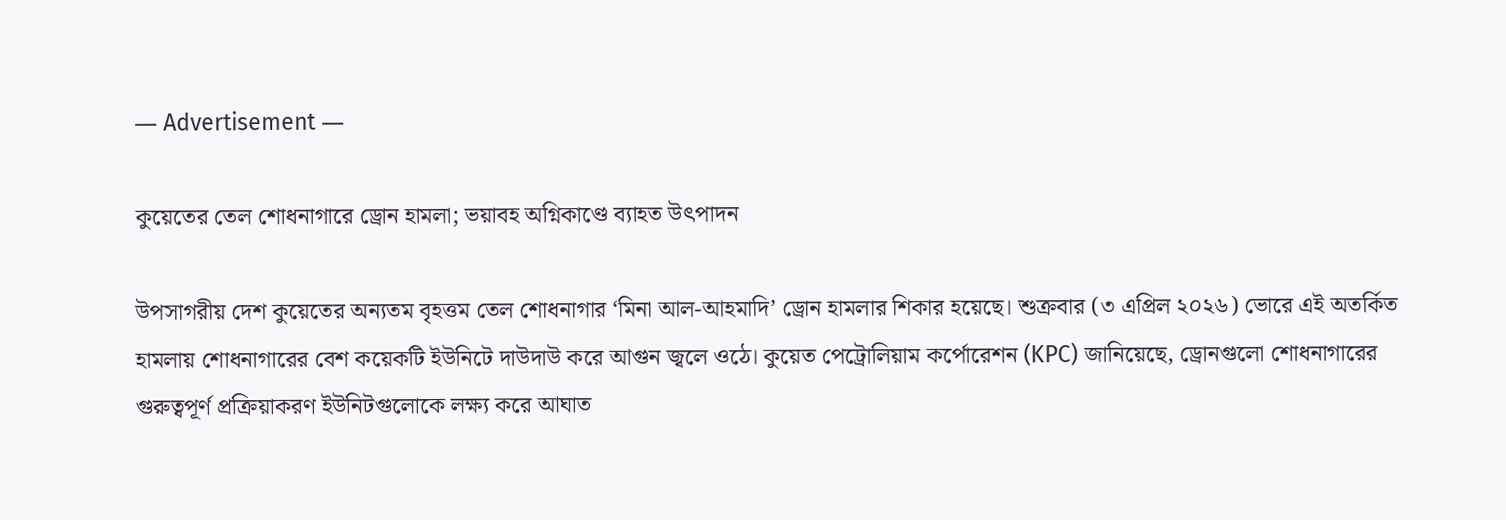― Advertisement ―

কুয়েতের তেল শোধনাগারে ড্রোন হামলা; ভয়াবহ অগ্নিকাণ্ডে ব্যাহত উৎপাদন

উপসাগরীয় দেশ কুয়েতের অন্যতম বৃহত্তম তেল শোধনাগার ‘মিনা আল-আহমাদি’ ড্রোন হামলার শিকার হয়েছে। শুক্রবার (৩ এপ্রিল ২০২৬) ভোরে এই অতর্কিত হামলায় শোধনাগারের বেশ কয়েকটি ইউনিটে দাউদাউ করে আগুন জ্বলে ওঠে। কুয়েত পেট্রোলিয়াম কর্পোরেশন (KPC) জানিয়েছে, ড্রোনগুলো শোধনাগারের গুরুত্বপূর্ণ প্রক্রিয়াকরণ ইউনিটগুলোকে লক্ষ্য করে আঘাত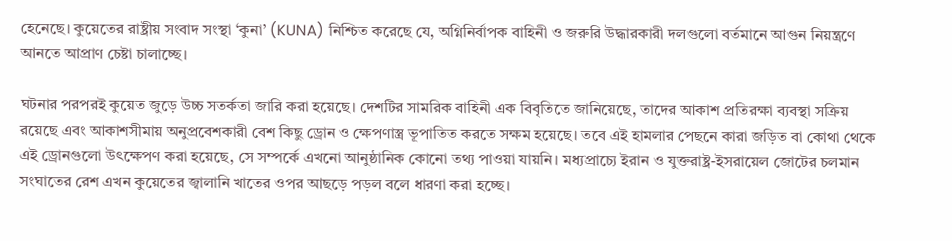হেনেছে। কুয়েতের রাষ্ট্রীয় সংবাদ সংস্থা ‘কুনা’ (KUNA) নিশ্চিত করেছে যে, অগ্নিনির্বাপক বাহিনী ও জরুরি উদ্ধারকারী দলগুলো বর্তমানে আগুন নিয়ন্ত্রণে আনতে আপ্রাণ চেষ্টা চালাচ্ছে।

ঘটনার পরপরই কুয়েত জুড়ে উচ্চ সতর্কতা জারি করা হয়েছে। দেশটির সামরিক বাহিনী এক বিবৃতিতে জানিয়েছে, তাদের আকাশ প্রতিরক্ষা ব্যবস্থা সক্রিয় রয়েছে এবং আকাশসীমায় অনুপ্রবেশকারী বেশ কিছু ড্রোন ও ক্ষেপণাস্ত্র ভূপাতিত করতে সক্ষম হয়েছে। তবে এই হামলার পেছনে কারা জড়িত বা কোথা থেকে এই ড্রোনগুলো উৎক্ষেপণ করা হয়েছে, সে সম্পর্কে এখনো আনুষ্ঠানিক কোনো তথ্য পাওয়া যায়নি। মধ্যপ্রাচ্যে ইরান ও যুক্তরাষ্ট্র-ইসরায়েল জোটের চলমান সংঘাতের রেশ এখন কুয়েতের জ্বালানি খাতের ওপর আছড়ে পড়ল বলে ধারণা করা হচ্ছে।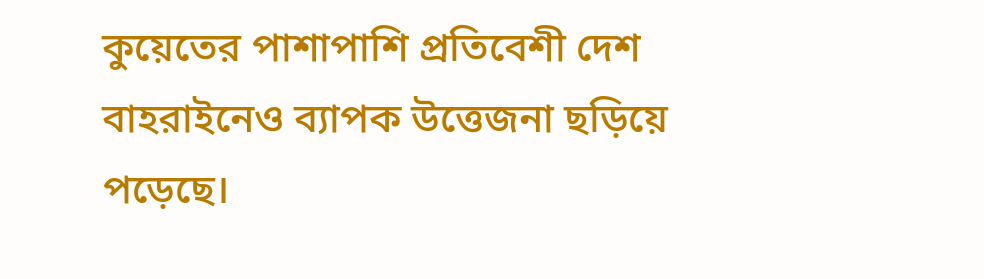কুয়েতের পাশাপাশি প্রতিবেশী দেশ বাহরাইনেও ব্যাপক উত্তেজনা ছড়িয়ে পড়েছে।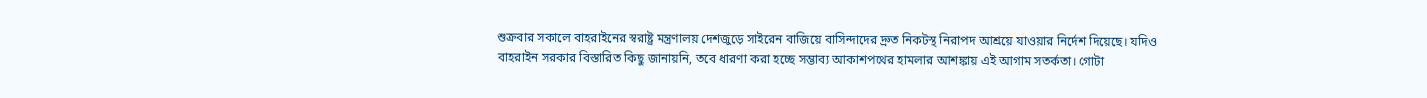শুক্রবার সকালে বাহরাইনের স্বরাষ্ট্র মন্ত্রণালয় দেশজুড়ে সাইরেন বাজিয়ে বাসিন্দাদের দ্রুত নিকটস্থ নিরাপদ আশ্রয়ে যাওয়ার নির্দেশ দিয়েছে। যদিও বাহরাইন সরকার বিস্তারিত কিছু জানায়নি, তবে ধারণা করা হচ্ছে সম্ভাব্য আকাশপথের হামলার আশঙ্কায় এই আগাম সতর্কতা। গোটা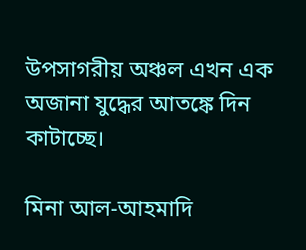উপসাগরীয় অঞ্চল এখন এক অজানা যুদ্ধের আতঙ্কে দিন কাটাচ্ছে।

মিনা আল-আহমাদি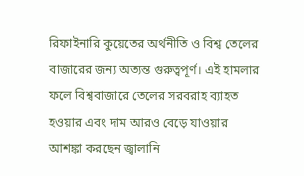রিফাইনারি কুয়েতের অর্থনীতি ও বিশ্ব তেলের বাজারের জন্য অত্যন্ত গুরুত্বপূর্ণ। এই হামলার ফলে বিশ্ববাজারে তেলের সরবরাহ ব্যাহত হওয়ার এবং দাম আরও বেড়ে যাওয়ার আশঙ্কা করছেন জ্বালানি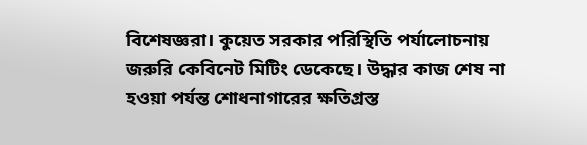বিশেষজ্ঞরা। কুয়েত সরকার পরিস্থিতি পর্যালোচনায় জরুরি কেবিনেট মিটিং ডেকেছে। উদ্ধার কাজ শেষ না হওয়া পর্যন্ত শোধনাগারের ক্ষতিগ্রস্ত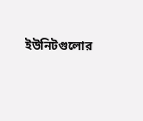ইউনিটগুলোর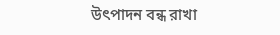উৎপাদন বন্ধ রাখা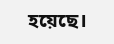হয়েছে।